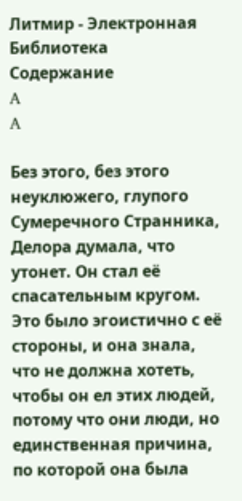Литмир - Электронная Библиотека
Содержание
A
A

Без этого, без этого неуклюжего, глупого Сумеречного Странника, Делора думала, что утонет. Он стал её спасательным кругом. Это было эгоистично с её стороны, и она знала, что не должна хотеть, чтобы он ел этих людей, потому что они люди, но единственная причина, по которой она была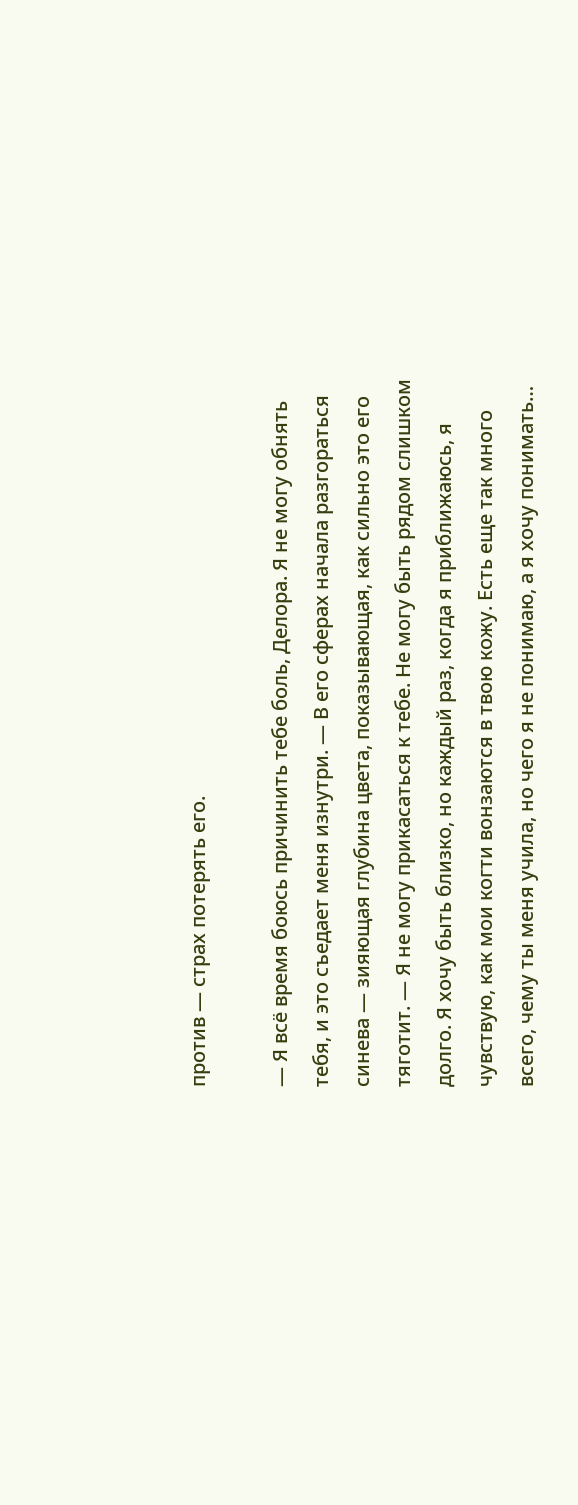против — страх потерять его.

— Я всё время боюсь причинить тебе боль, Делора. Я не могу обнять тебя, и это съедает меня изнутри. — В его сферах начала разгораться синева — зияющая глубина цвета, показывающая, как сильно это его тяготит. — Я не могу прикасаться к тебе. Не могу быть рядом слишком долго. Я хочу быть близко, но каждый раз, когда я приближаюсь, я чувствую, как мои когти вонзаются в твою кожу. Есть еще так много всего, чему ты меня учила, но чего я не понимаю, а я хочу понимать…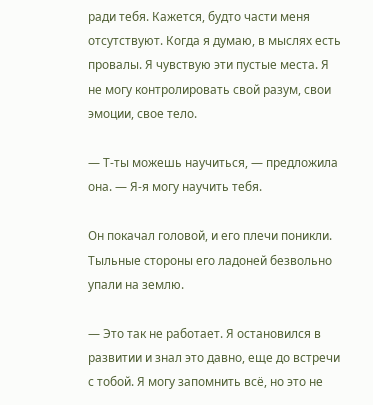ради тебя. Кажется, будто части меня отсутствуют. Когда я думаю, в мыслях есть провалы. Я чувствую эти пустые места. Я не могу контролировать свой разум, свои эмоции, свое тело.

— Т-ты можешь научиться, — предложила она. — Я-я могу научить тебя.

Он покачал головой, и его плечи поникли. Тыльные стороны его ладоней безвольно упали на землю.

— Это так не работает. Я остановился в развитии и знал это давно, еще до встречи с тобой. Я могу запомнить всё, но это не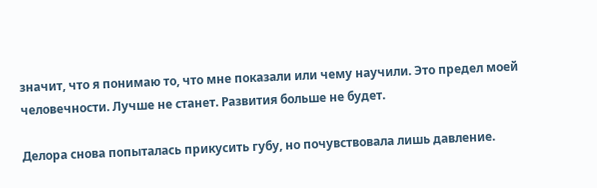значит, что я понимаю то, что мне показали или чему научили. Это предел моей человечности. Лучше не станет. Развития больше не будет.

Делора снова попыталась прикусить губу, но почувствовала лишь давление.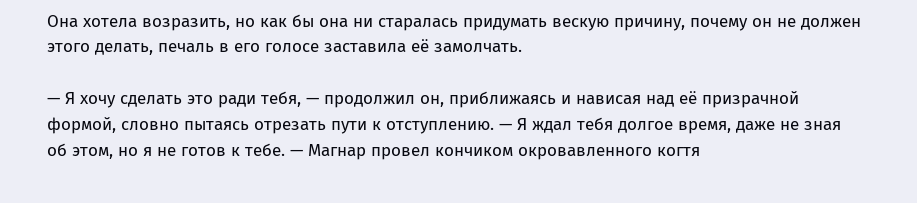Она хотела возразить, но как бы она ни старалась придумать вескую причину, почему он не должен этого делать, печаль в его голосе заставила её замолчать.

— Я хочу сделать это ради тебя, — продолжил он, приближаясь и нависая над её призрачной формой, словно пытаясь отрезать пути к отступлению. — Я ждал тебя долгое время, даже не зная об этом, но я не готов к тебе. — Магнар провел кончиком окровавленного когтя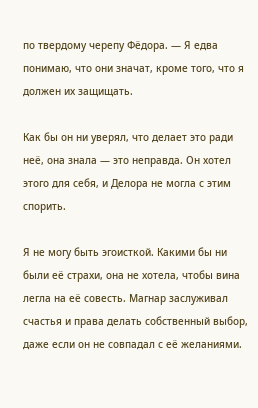по твердому черепу Фёдора. — Я едва понимаю, что они значат, кроме того, что я должен их защищать.

Как бы он ни уверял, что делает это ради неё, она знала — это неправда. Он хотел этого для себя, и Делора не могла с этим спорить.

Я не могу быть эгоисткой. Какими бы ни были её страхи, она не хотела, чтобы вина легла на её совесть. Магнар заслуживал счастья и права делать собственный выбор, даже если он не совпадал с её желаниями.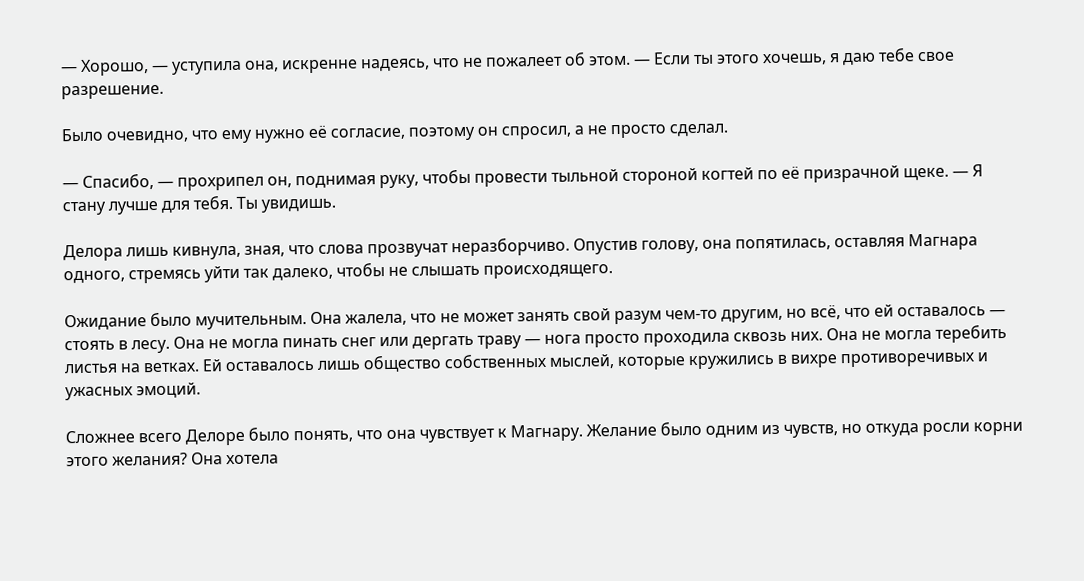— Хорошо, — уступила она, искренне надеясь, что не пожалеет об этом. — Если ты этого хочешь, я даю тебе свое разрешение.

Было очевидно, что ему нужно её согласие, поэтому он спросил, а не просто сделал.

— Спасибо, — прохрипел он, поднимая руку, чтобы провести тыльной стороной когтей по её призрачной щеке. — Я стану лучше для тебя. Ты увидишь.

Делора лишь кивнула, зная, что слова прозвучат неразборчиво. Опустив голову, она попятилась, оставляя Магнара одного, стремясь уйти так далеко, чтобы не слышать происходящего.

Ожидание было мучительным. Она жалела, что не может занять свой разум чем-то другим, но всё, что ей оставалось — стоять в лесу. Она не могла пинать снег или дергать траву — нога просто проходила сквозь них. Она не могла теребить листья на ветках. Ей оставалось лишь общество собственных мыслей, которые кружились в вихре противоречивых и ужасных эмоций.

Сложнее всего Делоре было понять, что она чувствует к Магнару. Желание было одним из чувств, но откуда росли корни этого желания? Она хотела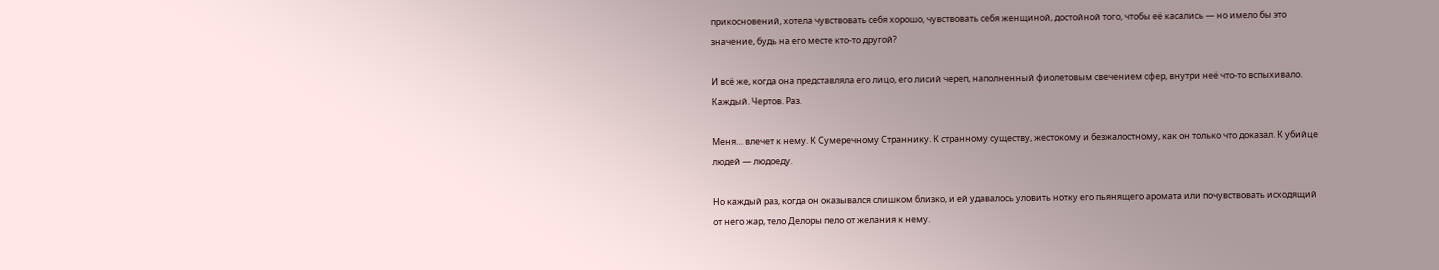прикосновений, хотела чувствовать себя хорошо, чувствовать себя женщиной, достойной того, чтобы её касались — но имело бы это значение, будь на его месте кто-то другой?

И всё же, когда она представляла его лицо, его лисий череп, наполненный фиолетовым свечением сфер, внутри неё что-то вспыхивало. Каждый. Чертов. Раз.

Меня… влечет к нему. К Сумеречному Страннику. К странному существу, жестокому и безжалостному, как он только что доказал. К убийце людей — людоеду.

Но каждый раз, когда он оказывался слишком близко, и ей удавалось уловить нотку его пьянящего аромата или почувствовать исходящий от него жар, тело Делоры пело от желания к нему.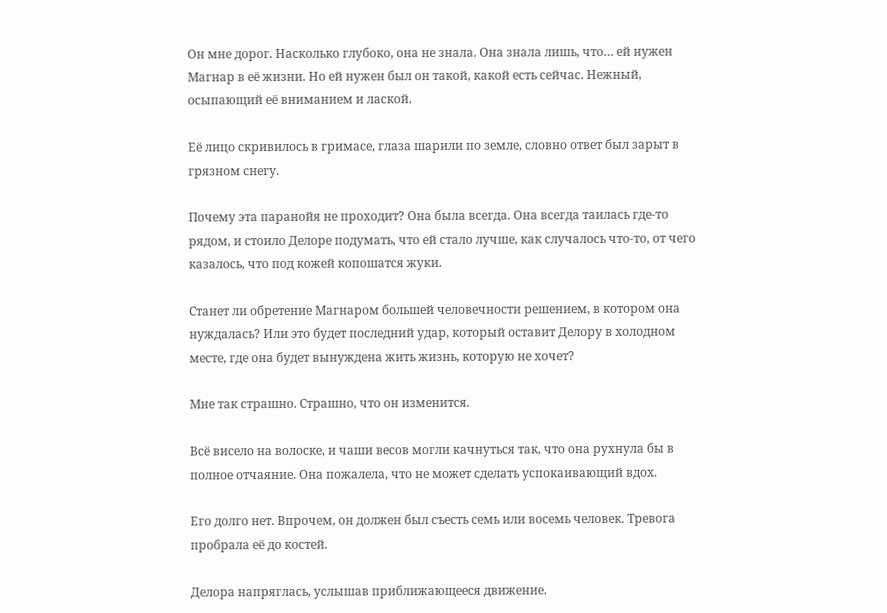Он мне дорог. Насколько глубоко, она не знала. Она знала лишь, что… ей нужен Магнар в её жизни. Но ей нужен был он такой, какой есть сейчас. Нежный, осыпающий её вниманием и лаской.

Её лицо скривилось в гримасе, глаза шарили по земле, словно ответ был зарыт в грязном снегу.

Почему эта паранойя не проходит? Она была всегда. Она всегда таилась где-то рядом, и стоило Делоре подумать, что ей стало лучше, как случалось что-то, от чего казалось, что под кожей копошатся жуки.

Станет ли обретение Магнаром большей человечности решением, в котором она нуждалась? Или это будет последний удар, который оставит Делору в холодном месте, где она будет вынуждена жить жизнь, которую не хочет?

Мне так страшно. Страшно, что он изменится.

Всё висело на волоске, и чаши весов могли качнуться так, что она рухнула бы в полное отчаяние. Она пожалела, что не может сделать успокаивающий вдох.

Его долго нет. Впрочем, он должен был съесть семь или восемь человек. Тревога пробрала её до костей.

Делора напряглась, услышав приближающееся движение.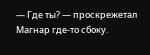— Где ты? — проскрежетал Магнар где-то сбоку.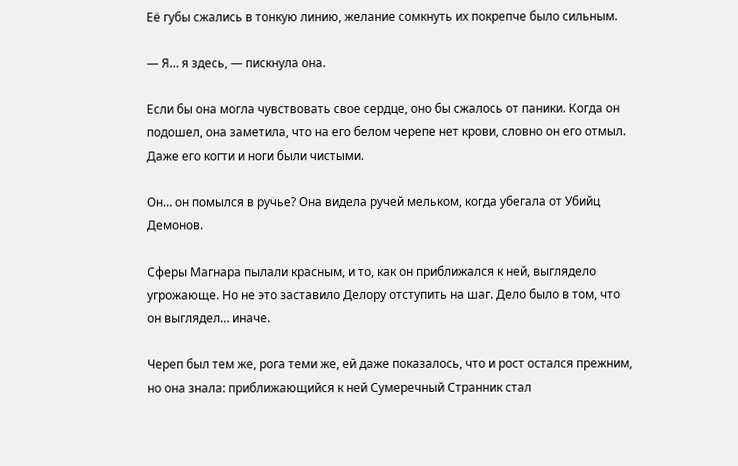Её губы сжались в тонкую линию, желание сомкнуть их покрепче было сильным.

— Я… я здесь, — пискнула она.

Если бы она могла чувствовать свое сердце, оно бы сжалось от паники. Когда он подошел, она заметила, что на его белом черепе нет крови, словно он его отмыл. Даже его когти и ноги были чистыми.

Он… он помылся в ручье? Она видела ручей мельком, когда убегала от Убийц Демонов.

Сферы Магнара пылали красным, и то, как он приближался к ней, выглядело угрожающе. Но не это заставило Делору отступить на шаг. Дело было в том, что он выглядел… иначе.

Череп был тем же, рога теми же, ей даже показалось, что и рост остался прежним, но она знала: приближающийся к ней Сумеречный Странник стал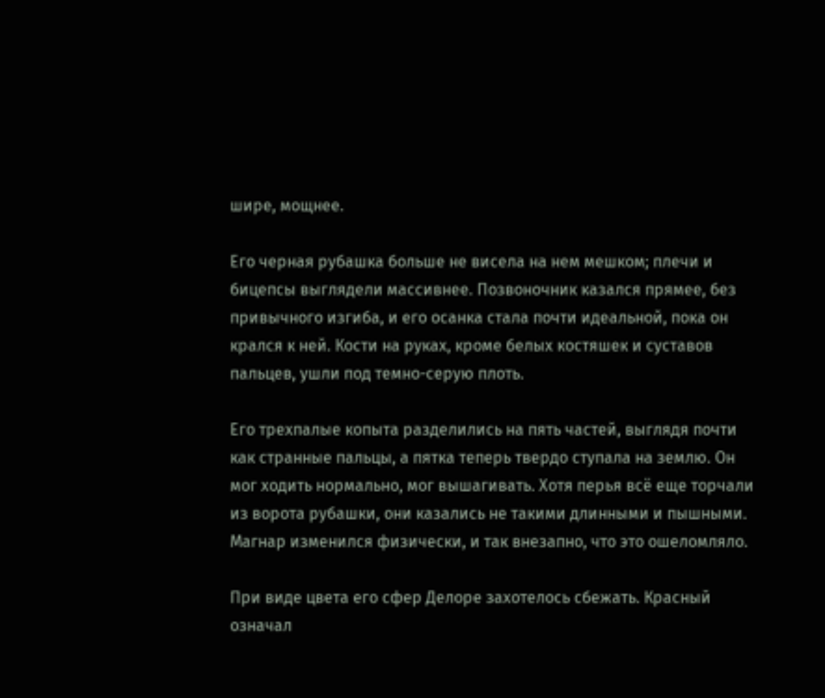шире, мощнее.

Его черная рубашка больше не висела на нем мешком; плечи и бицепсы выглядели массивнее. Позвоночник казался прямее, без привычного изгиба, и его осанка стала почти идеальной, пока он крался к ней. Кости на руках, кроме белых костяшек и суставов пальцев, ушли под темно-серую плоть.

Его трехпалые копыта разделились на пять частей, выглядя почти как странные пальцы, а пятка теперь твердо ступала на землю. Он мог ходить нормально, мог вышагивать. Хотя перья всё еще торчали из ворота рубашки, они казались не такими длинными и пышными. Магнар изменился физически, и так внезапно, что это ошеломляло.

При виде цвета его сфер Делоре захотелось сбежать. Красный означал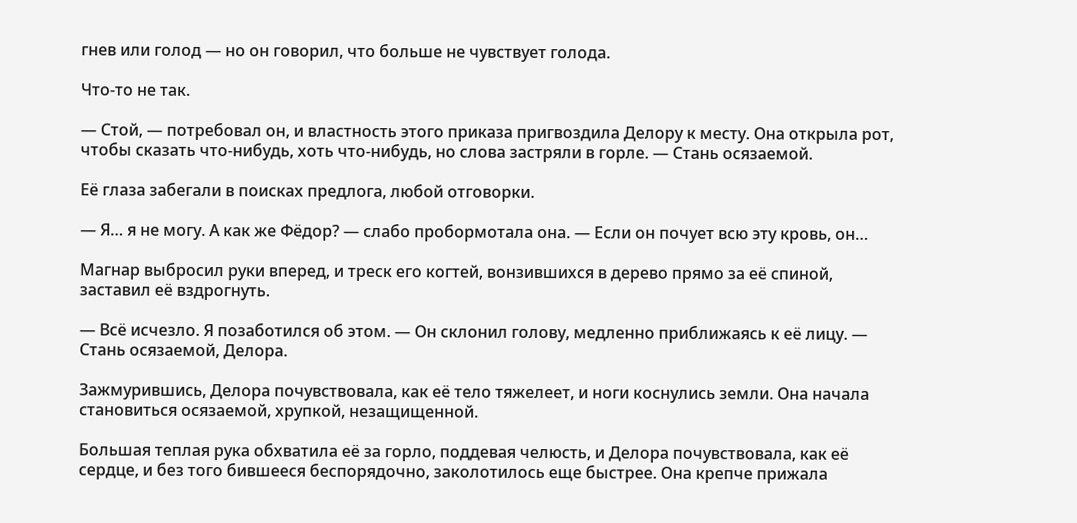гнев или голод — но он говорил, что больше не чувствует голода.

Что-то не так.

— Стой, — потребовал он, и властность этого приказа пригвоздила Делору к месту. Она открыла рот, чтобы сказать что-нибудь, хоть что-нибудь, но слова застряли в горле. — Стань осязаемой.

Её глаза забегали в поисках предлога, любой отговорки.

— Я… я не могу. А как же Фёдор? — слабо пробормотала она. — Если он почует всю эту кровь, он…

Магнар выбросил руки вперед, и треск его когтей, вонзившихся в дерево прямо за её спиной, заставил её вздрогнуть.

— Всё исчезло. Я позаботился об этом. — Он склонил голову, медленно приближаясь к её лицу. — Стань осязаемой, Делора.

Зажмурившись, Делора почувствовала, как её тело тяжелеет, и ноги коснулись земли. Она начала становиться осязаемой, хрупкой, незащищенной.

Большая теплая рука обхватила её за горло, поддевая челюсть, и Делора почувствовала, как её сердце, и без того бившееся беспорядочно, заколотилось еще быстрее. Она крепче прижала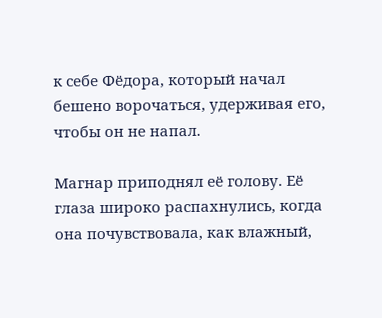к себе Фёдора, который начал бешено ворочаться, удерживая его, чтобы он не напал.

Магнар приподнял её голову. Её глаза широко распахнулись, когда она почувствовала, как влажный,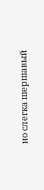но слегка шершавый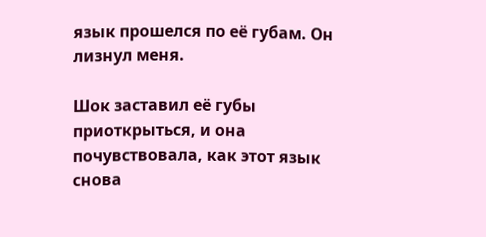язык прошелся по её губам. Он лизнул меня.

Шок заставил её губы приоткрыться, и она почувствовала, как этот язык снова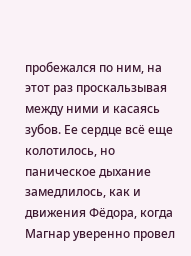пробежался по ним, на этот раз проскальзывая между ними и касаясь зубов. Ее сердце всё еще колотилось, но паническое дыхание замедлилось, как и движения Фёдора, когда Магнар уверенно провел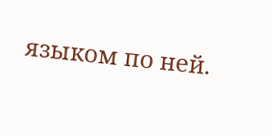языком по ней.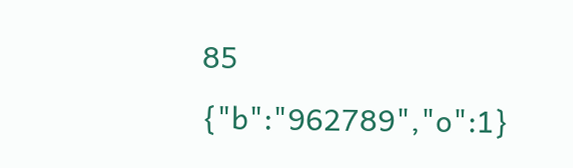85
{"b":"962789","o":1}